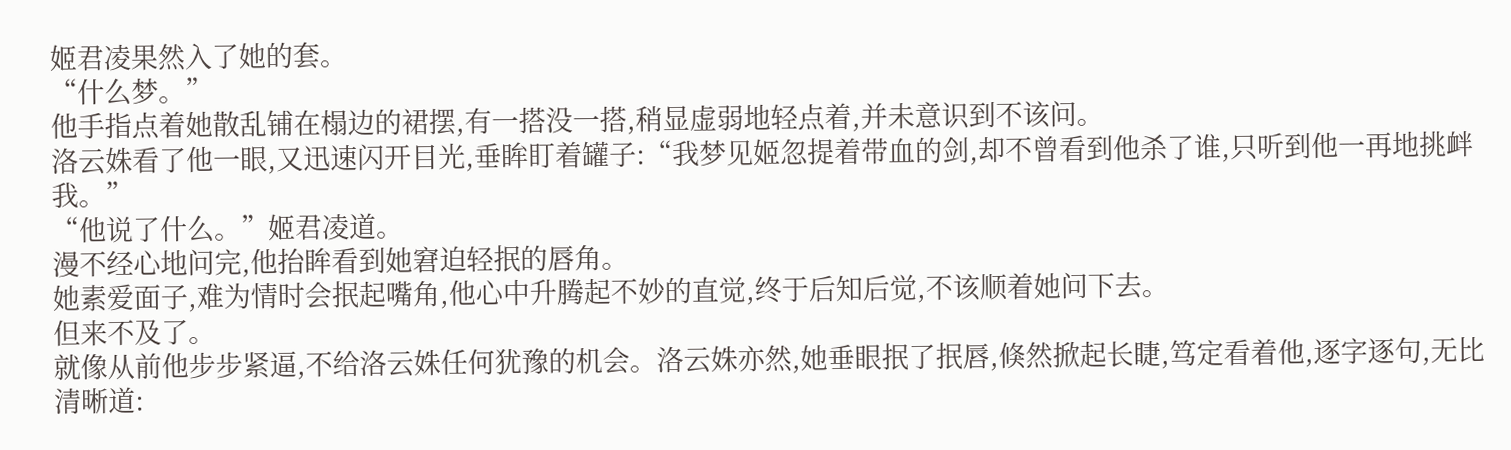姬君凌果然入了她的套。
“什么梦。”
他手指点着她散乱铺在榻边的裙摆,有一搭没一搭,稍显虚弱地轻点着,并未意识到不该问。
洛云姝看了他一眼,又迅速闪开目光,垂眸盯着罐子:“我梦见姬忽提着带血的剑,却不曾看到他杀了谁,只听到他一再地挑衅我。”
“他说了什么。”姬君凌道。
漫不经心地问完,他抬眸看到她窘迫轻抿的唇角。
她素爱面子,难为情时会抿起嘴角,他心中升腾起不妙的直觉,终于后知后觉,不该顺着她问下去。
但来不及了。
就像从前他步步紧逼,不给洛云姝任何犹豫的机会。洛云姝亦然,她垂眼抿了抿唇,倏然掀起长睫,笃定看着他,逐字逐句,无比清晰道: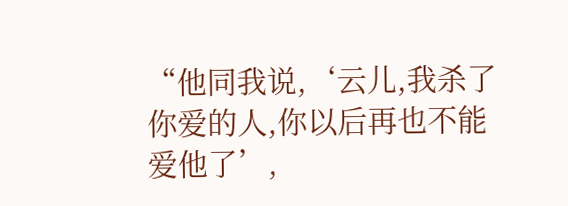“他同我说,‘云儿,我杀了你爱的人,你以后再也不能爱他了’,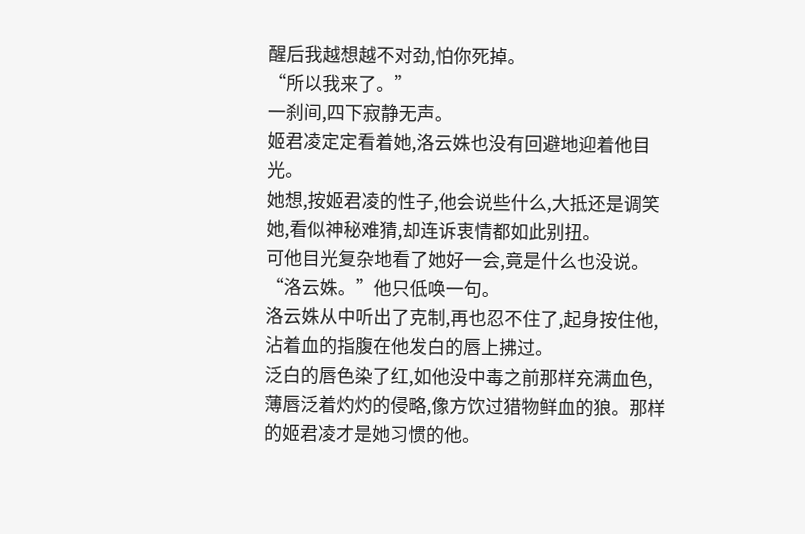醒后我越想越不对劲,怕你死掉。
“所以我来了。”
一刹间,四下寂静无声。
姬君凌定定看着她,洛云姝也没有回避地迎着他目光。
她想,按姬君凌的性子,他会说些什么,大抵还是调笑她,看似神秘难猜,却连诉衷情都如此别扭。
可他目光复杂地看了她好一会,竟是什么也没说。
“洛云姝。”他只低唤一句。
洛云姝从中听出了克制,再也忍不住了,起身按住他,沾着血的指腹在他发白的唇上拂过。
泛白的唇色染了红,如他没中毒之前那样充满血色,薄唇泛着灼灼的侵略,像方饮过猎物鲜血的狼。那样的姬君凌才是她习惯的他。